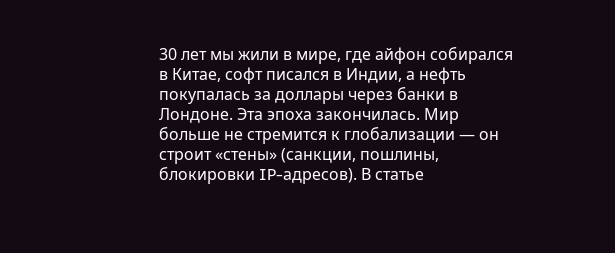30 лет мы жили в мире, где айфон собирался в Китае, софт писался в Индии, а нефть покупалась за доллары через банки в Лондоне. Эта эпоха закончилась. Мир больше не стремится к глобализации — он строит «стены» (санкции, пошлины, блокировки IP-адресов). В статье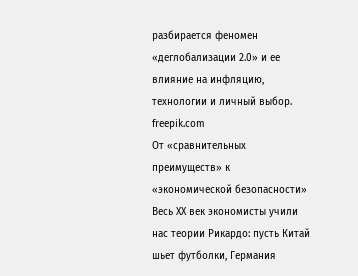разбирается феномен «деглобализации 2.0» и ее влияние на инфляцию, технологии и личный выбор.
freepik.com
От «сравнительных преимуществ» к «экономической безопасности»
Весь XX век экономисты учили нас теории Рикардо: пусть Китай шьет футболки, Германия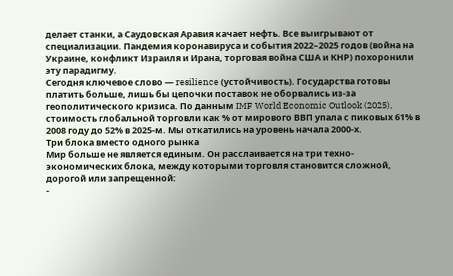делает станки, а Саудовская Аравия качает нефть. Все выигрывают от специализации. Пандемия коронавируса и события 2022–2025 годов (война на Украине, конфликт Израиля и Ирана, торговая война США и КНР) похоронили эту парадигму.
Сегодня ключевое слово — resilience (устойчивость). Государства готовы платить больше, лишь бы цепочки поставок не оборвались из-за геополитического кризиса. По данным IMF World Economic Outlook (2025), стоимость глобальной торговли как % от мирового ВВП упала с пиковых 61% в 2008 году до 52% в 2025-м. Мы откатились на уровень начала 2000-х.
Три блока вместо одного рынка
Мир больше не является единым. Он расслаивается на три техно-экономических блока, между которыми торговля становится сложной, дорогой или запрещенной:
-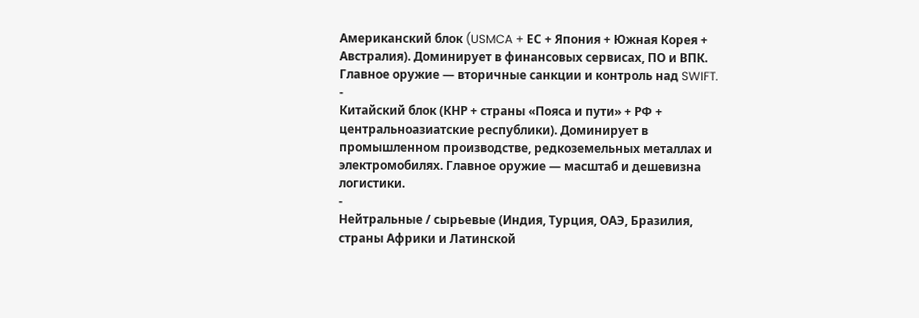Американский блок (USMCA + ЕС + Япония + Южная Корея + Австралия). Доминирует в финансовых сервисах, ПО и ВПК. Главное оружие — вторичные санкции и контроль над SWIFT.
-
Китайский блок (КНР + страны «Пояса и пути» + РФ + центральноазиатские республики). Доминирует в промышленном производстве, редкоземельных металлах и электромобилях. Главное оружие — масштаб и дешевизна логистики.
-
Нейтральные / сырьевые (Индия, Турция, ОАЭ, Бразилия, страны Африки и Латинской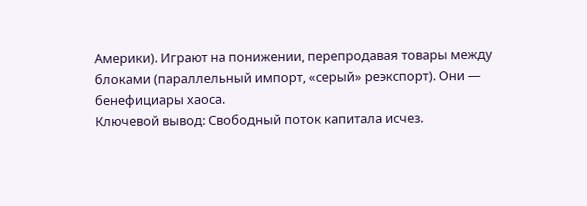Америки). Играют на понижении, перепродавая товары между блоками (параллельный импорт, «серый» реэкспорт). Они — бенефициары хаоса.
Ключевой вывод: Свободный поток капитала исчез.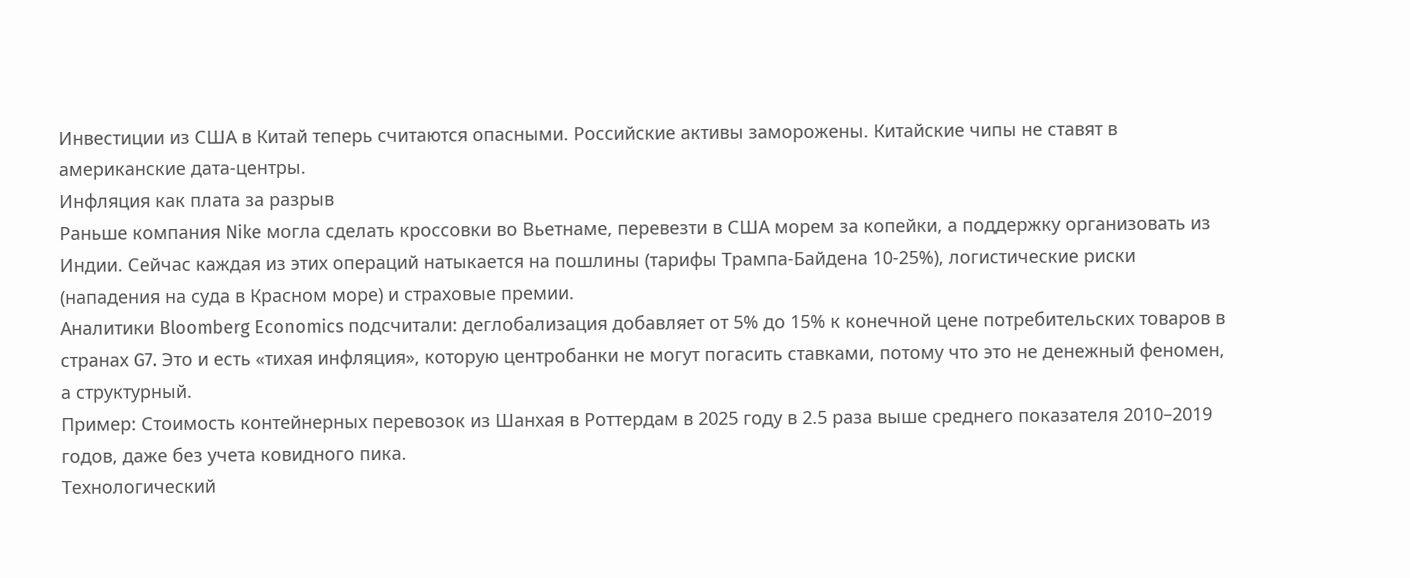Инвестиции из США в Китай теперь считаются опасными. Российские активы заморожены. Китайские чипы не ставят в американские дата-центры.
Инфляция как плата за разрыв
Раньше компания Nike могла сделать кроссовки во Вьетнаме, перевезти в США морем за копейки, а поддержку организовать из Индии. Сейчас каждая из этих операций натыкается на пошлины (тарифы Трампа-Байдена 10-25%), логистические риски (нападения на суда в Красном море) и страховые премии.
Аналитики Bloomberg Economics подсчитали: деглобализация добавляет от 5% до 15% к конечной цене потребительских товаров в странах G7. Это и есть «тихая инфляция», которую центробанки не могут погасить ставками, потому что это не денежный феномен, а структурный.
Пример: Стоимость контейнерных перевозок из Шанхая в Роттердам в 2025 году в 2.5 раза выше среднего показателя 2010–2019 годов, даже без учета ковидного пика.
Технологический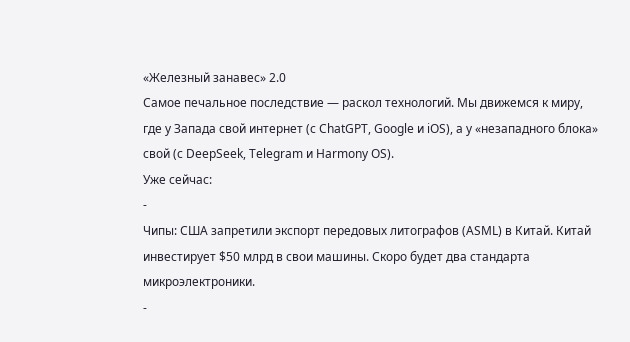«Железный занавес» 2.0
Самое печальное последствие — раскол технологий. Мы движемся к миру, где у Запада свой интернет (с ChatGPT, Google и iOS), а у «незападного блока» свой (с DeepSeek, Telegram и Harmony OS).
Уже сейчас:
-
Чипы: США запретили экспорт передовых литографов (ASML) в Китай. Китай инвестирует $50 млрд в свои машины. Скоро будет два стандарта микроэлектроники.
-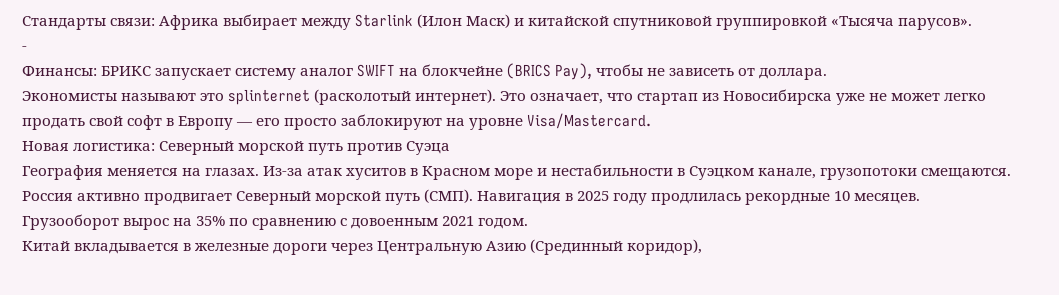Стандарты связи: Африка выбирает между Starlink (Илон Маск) и китайской спутниковой группировкой «Тысяча парусов».
-
Финансы: БРИКС запускает систему аналог SWIFT на блокчейне (BRICS Pay), чтобы не зависеть от доллара.
Экономисты называют это splinternet (расколотый интернет). Это означает, что стартап из Новосибирска уже не может легко продать свой софт в Европу — его просто заблокируют на уровне Visa/Mastercard.
Новая логистика: Северный морской путь против Суэца
География меняется на глазах. Из-за атак хуситов в Красном море и нестабильности в Суэцком канале, грузопотоки смещаются.
Россия активно продвигает Северный морской путь (СМП). Навигация в 2025 году продлилась рекордные 10 месяцев. Грузооборот вырос на 35% по сравнению с довоенным 2021 годом.
Китай вкладывается в железные дороги через Центральную Азию (Срединный коридор),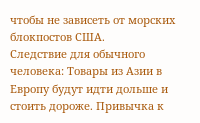чтобы не зависеть от морских блокпостов США.
Следствие для обычного человека: Товары из Азии в Европу будут идти дольше и стоить дороже. Привычка к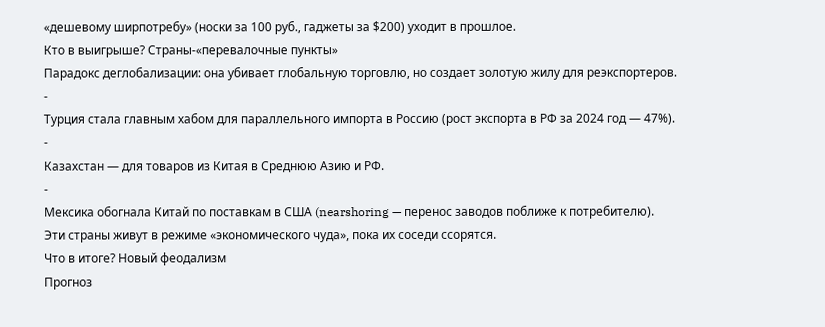«дешевому ширпотребу» (носки за 100 руб., гаджеты за $200) уходит в прошлое.
Кто в выигрыше? Страны-«перевалочные пункты»
Парадокс деглобализации: она убивает глобальную торговлю, но создает золотую жилу для реэкспортеров.
-
Турция стала главным хабом для параллельного импорта в Россию (рост экспорта в РФ за 2024 год — 47%).
-
Казахстан — для товаров из Китая в Среднюю Азию и РФ.
-
Мексика обогнала Китай по поставкам в США (nearshoring — перенос заводов поближе к потребителю).
Эти страны живут в режиме «экономического чуда», пока их соседи ссорятся.
Что в итоге? Новый феодализм
Прогноз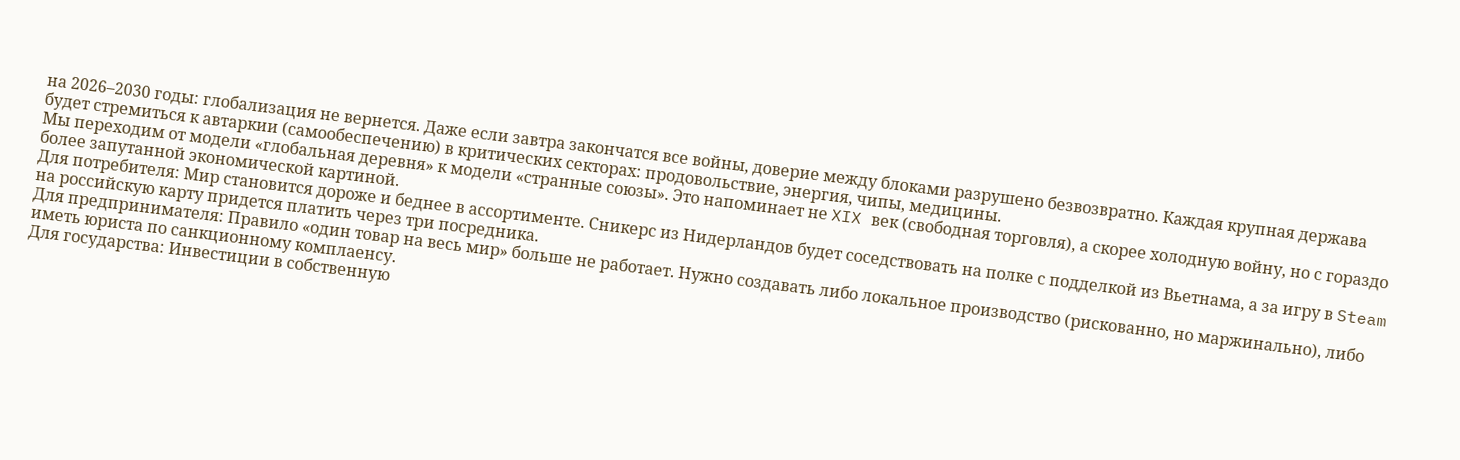на 2026–2030 годы: глобализация не вернется. Даже если завтра закончатся все войны, доверие между блоками разрушено безвозвратно. Каждая крупная держава будет стремиться к автаркии (самообеспечению) в критических секторах: продовольствие, энергия, чипы, медицины.
Мы переходим от модели «глобальная деревня» к модели «странные союзы». Это напоминает не XIX век (свободная торговля), а скорее холодную войну, но с гораздо более запутанной экономической картиной.
Для потребителя: Мир становится дороже и беднее в ассортименте. Сникерс из Нидерландов будет соседствовать на полке с подделкой из Вьетнама, а за игру в Steam на российскую карту придется платить через три посредника.
Для предпринимателя: Правило «один товар на весь мир» больше не работает. Нужно создавать либо локальное производство (рискованно, но маржинально), либо иметь юриста по санкционному комплаенсу.
Для государства: Инвестиции в собственную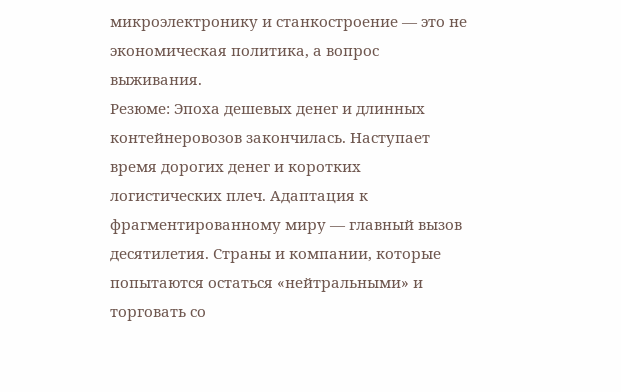микроэлектронику и станкостроение — это не экономическая политика, а вопрос выживания.
Резюме: Эпоха дешевых денег и длинных контейнеровозов закончилась. Наступает время дорогих денег и коротких логистических плеч. Адаптация к фрагментированному миру — главный вызов десятилетия. Страны и компании, которые попытаются остаться «нейтральными» и торговать со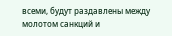всеми, будут раздавлены между молотом санкций и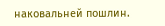наковальней пошлин.